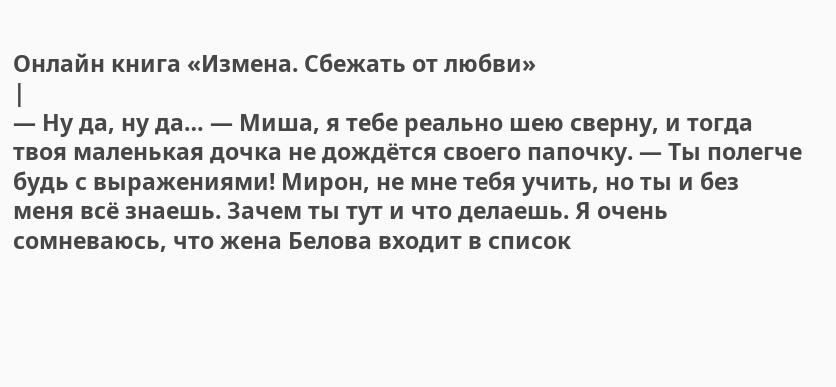Онлайн книга «Измена. Сбежать от любви»
|
— Ну да, ну да… — Миша, я тебе реально шею сверну, и тогда твоя маленькая дочка не дождётся своего папочку. — Ты полегче будь с выражениями! Мирон, не мне тебя учить, но ты и без меня всё знаешь. Зачем ты тут и что делаешь. Я очень сомневаюсь, что жена Белова входит в список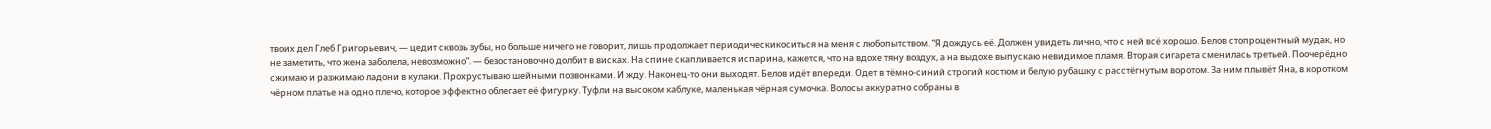твоих дел Глеб Григорьевич, — цедит сквозь зубы, но больше ничего не говорит, лишь продолжает периодическикоситься на меня с любопытством. “Я дождусь её. Должен увидеть лично, что с ней всё хорошо. Белов стопроцентный мудак, но не заметить, что жена заболела, невозможно”. — безостановочно долбит в висках. На спине скапливается испарина, кажется, что на вдохе тяну воздух, а на выдохе выпускаю невидимое пламя. Вторая сигарета сменилась третьей. Поочерёдно сжимаю и разжимаю ладони в кулаки. Прохрустываю шейными позвонками. И жду. Наконец-то они выходят. Белов идёт впереди. Одет в тёмно-синий строгий костюм и белую рубашку с расстёгнутым воротом. За ним плывёт Яна, в коротком чёрном платье на одно плечо, которое эффектно облегает её фигурку. Туфли на высоком каблуке, маленькая чёрная сумочка. Волосы аккуратно собраны в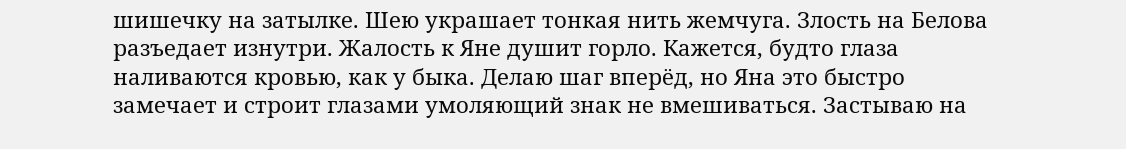шишечку на затылке. Шею украшает тонкая нить жемчуга. Злость на Белова разъедает изнутри. Жалость к Яне душит горло. Кажется, будто глаза наливаются кровью, как у быка. Делаю шаг вперёд, но Яна это быстро замечает и строит глазами умоляющий знак не вмешиваться. Застываю на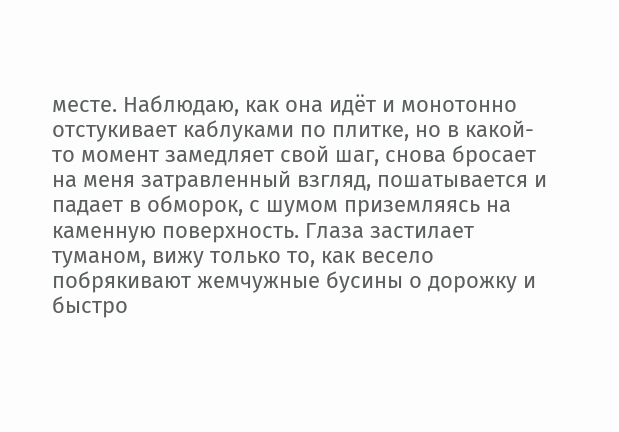месте. Наблюдаю, как она идёт и монотонно отстукивает каблуками по плитке, но в какой-то момент замедляет свой шаг, снова бросает на меня затравленный взгляд, пошатывается и падает в обморок, с шумом приземляясь на каменную поверхность. Глаза застилает туманом, вижу только то, как весело побрякивают жемчужные бусины о дорожку и быстро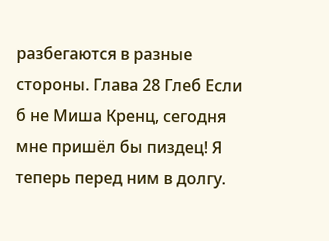разбегаются в разные стороны. Глава 28 Глеб Если б не Миша Кренц, сегодня мне пришёл бы пиздец! Я теперь перед ним в долгу.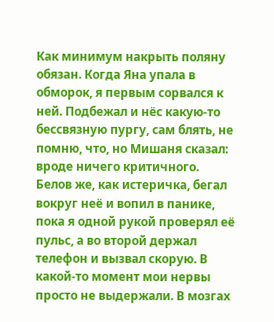Как минимум накрыть поляну обязан. Когда Яна упала в обморок, я первым сорвался к ней. Подбежал и нёс какую-то бессвязную пургу, сам блять, не помню, что, но Мишаня сказал: вроде ничего критичного. Белов же, как истеричка, бегал вокруг неё и вопил в панике, пока я одной рукой проверял её пульс, а во второй держал телефон и вызвал скорую. В какой-то момент мои нервы просто не выдержали. В мозгах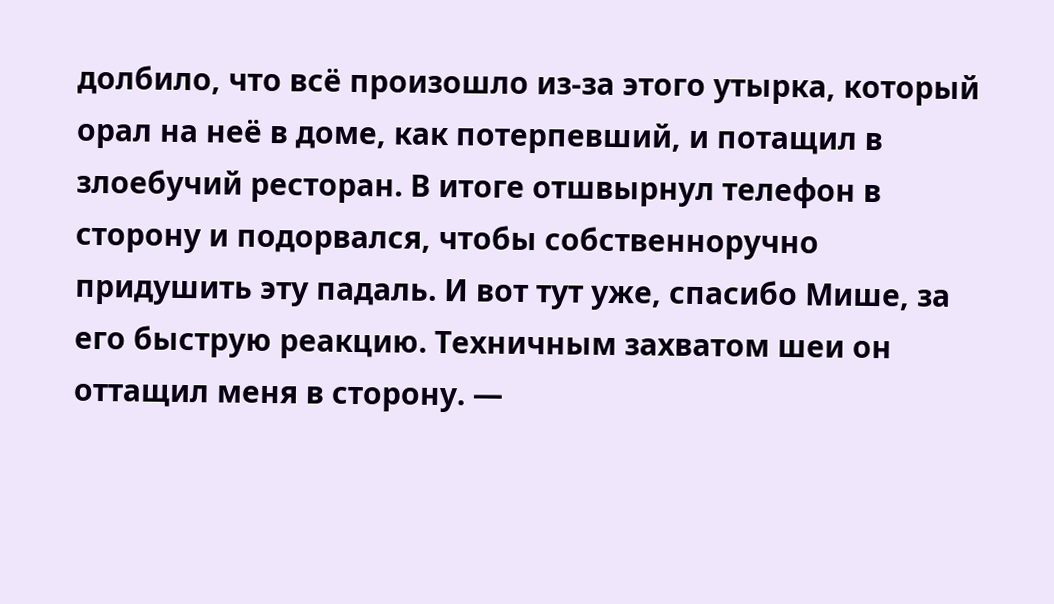долбило, что всё произошло из-за этого утырка, который орал на неё в доме, как потерпевший, и потащил в злоебучий ресторан. В итоге отшвырнул телефон в сторону и подорвался, чтобы собственноручно придушить эту падаль. И вот тут уже, спасибо Мише, за его быструю реакцию. Техничным захватом шеи он оттащил меня в сторону. —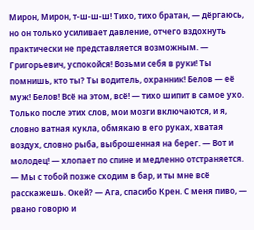Мирон, Мирон, т-ш-ш-ш! Тихо, тихо братан, — дёргаюсь, но он только усиливает давление, отчего вздохнуть практически не представляется возможным. — Григорьевич, успокойся! Возьми себя в руки! Ты помнишь, кто ты? Ты водитель, охранник! Белов — её муж! Белов! Всё на этом, всё! — тихо шипит в самое ухо. Только после этих слов, мои мозги включаются, и я, словно ватная кукла, обмякаю в его руках, хватая воздух, словно рыба, выброшенная на берег. — Вот и молодец! — хлопает по спине и медленно отстраняется. — Мы с тобой позже сходим в бар, и ты мне всё расскажешь. Окей? — Ага, спасибо Крен. С меня пиво, — рвано говорю и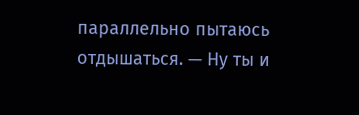параллельно пытаюсь отдышаться. — Ну ты и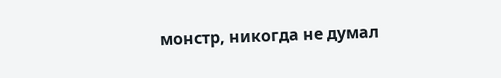монстр, никогда не думал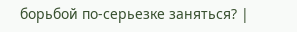борьбой по-серьезке заняться? |